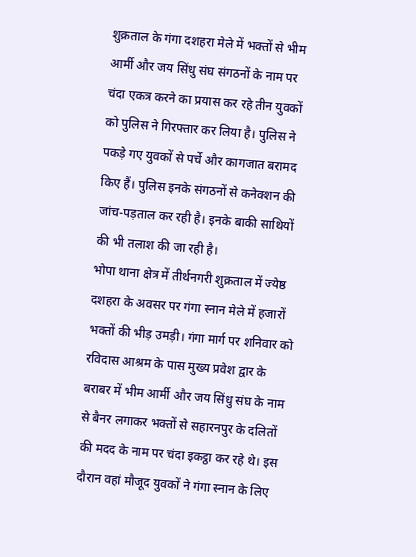शुक्रताल के गंगा दशहरा मेले में भक्तों से भीम आर्मी और जय सिंधु संघ संगठनों के नाम पर चंदा एकत्र करने का प्रयास कर रहे तीन युवकों को पुलिस ने गिरफ्तार कर लिया है। पुलिस ने पकड़े गए युवकों से पर्चे और कागजात बरामद किए हैं। पुलिस इनके संगठनों से कनेक्शन की जांच-पड़ताल कर रही है। इनके बाकी साथियों की भी तलाश की जा रही है।
भोपा थाना क्षेत्र में तीर्थनगरी शुक्रताल में ज्येष्ठ दशहरा के अवसर पर गंगा स्नान मेले में हजारों भक्तों की भीड़ उमड़ी। गंगा मार्ग पर शनिवार को रविदास आश्रम के पास मुख्य प्रवेश द्वार के बराबर में भीम आर्मी और जय सिंधु संघ के नाम से बैनर लगाकर भक्तों से सहारनपुर के दलितों की मदद के नाम पर चंदा इकट्ठा कर रहे थे। इस दौरान वहां मौजूद युवकों ने गंगा स्नान के लिए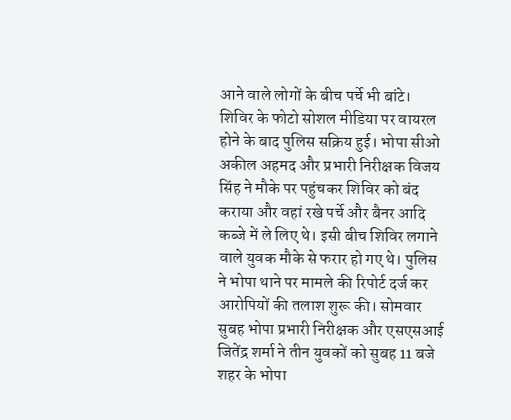आने वाले लोगों के बीच पर्चे भी बांटे।
शिविर के फोटो सोशल मीडिया पर वायरल होने के बाद पुलिस सक्रिय हुई। भोपा सीओ अकील अहमद और प्रभारी निरीक्षक विजय सिंह ने मौके पर पहुंचकर शिविर को बंद कराया और वहां रखे पर्चे और बैनर आदि कब्जे में ले लिए थे। इसी बीच शिविर लगाने वाले युवक मौके से फरार हो गए थे। पुलिस ने भोपा थाने पर मामले की रिपोर्ट दर्ज कर आरोपियों की तलाश शुरू की। सोमवार सुबह भोपा प्रभारी निरीक्षक और एसएसआई जितेंद्र शर्मा ने तीन युवकों को सुबह 11 बजे शहर के भोपा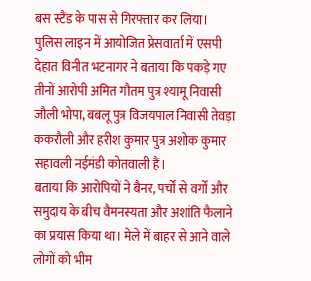बस स्टैंड के पास से गिरफ्तार कर लिया।
पुलिस लाइन में आयोजित प्रेसवार्ता में एसपी देहात विनीत भटनागर ने बताया कि पकड़े गए तीनों आरोपी अमित गौतम पुत्र श्यामू निवासी जौली भोपा, बबलू पुत्र विजयपाल निवासी तेवड़ा ककरौली और हरीश कुमार पुत्र अशोक कुमार सहावली नईमंडी कोतवाली हैं।
बताया कि आरोपियों ने बैनर, पर्चों से वर्गों और समुदाय के बीच वैमनस्यता और अशांति फैलाने का प्रयास किया था। मेले में बाहर से आने वाले लोगों को भीम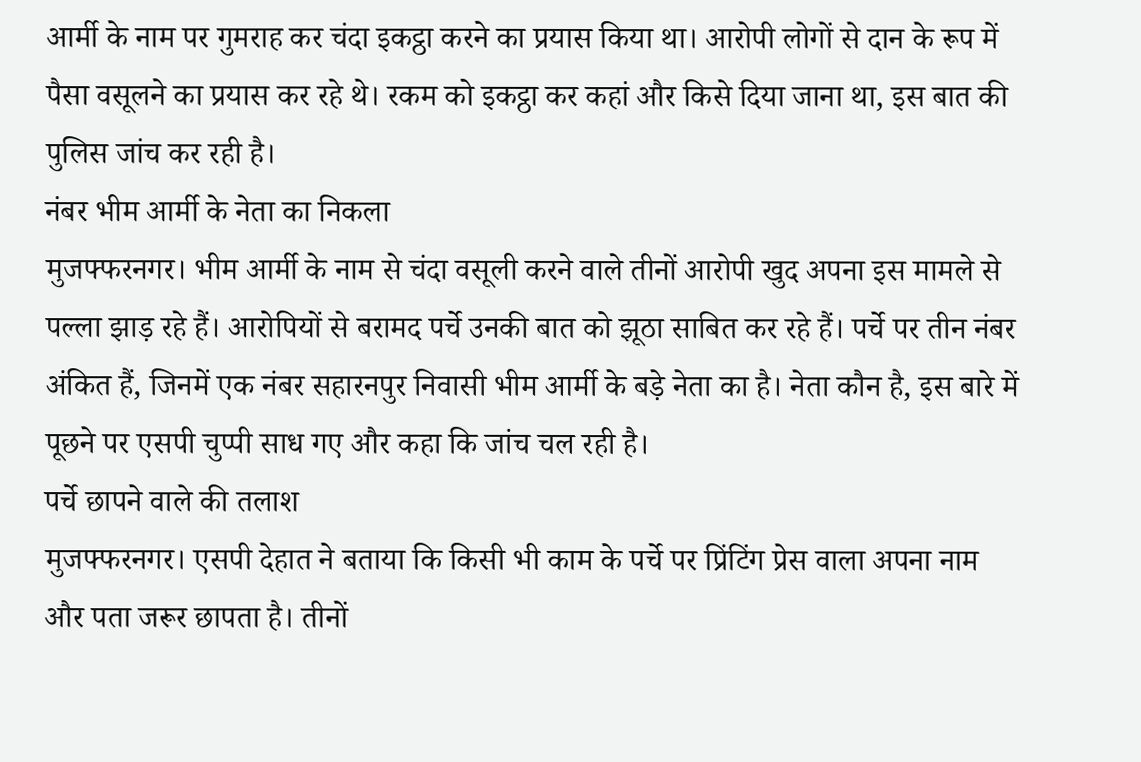आर्मी के नाम पर गुमराह कर चंदा इकट्ठा करने का प्रयास किया था। आरोपी लोगों से दान के रूप में पैसा वसूलने का प्रयास कर रहे थे। रकम को इकट्ठा कर कहां और किसे दिया जाना था, इस बात की पुलिस जांच कर रही है।
नंबर भीम आर्मी के नेता का निकला
मुजफ्फरनगर। भीम आर्मी के नाम से चंदा वसूली करने वाले तीनों आरोपी खुद अपना इस मामले से पल्ला झाड़ रहे हैं। आरोपियों से बरामद पर्चे उनकी बात को झूठा साबित कर रहे हैं। पर्चे पर तीन नंबर अंकित हैं, जिनमें एक नंबर सहारनपुर निवासी भीम आर्मी के बड़े नेता का है। नेता कौन है, इस बारे में पूछने पर एसपी चुप्पी साध गए और कहा कि जांच चल रही है।
पर्चे छापने वाले की तलाश
मुजफ्फरनगर। एसपी देहात ने बताया कि किसी भी काम के पर्चे पर प्रिंटिंग प्रेस वाला अपना नाम और पता जरूर छापता है। तीनों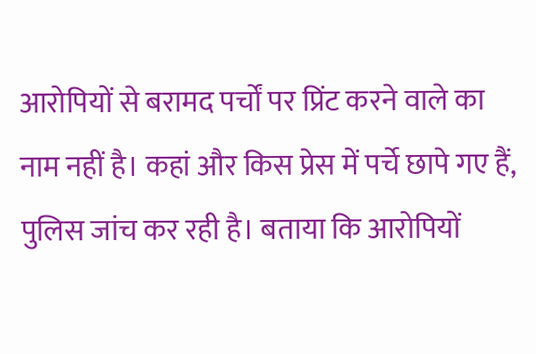आरोपियों से बरामद पर्चों पर प्रिंट करने वाले का नाम नहीं है। कहां और किस प्रेस में पर्चे छापे गए हैं, पुलिस जांच कर रही है। बताया कि आरोपियों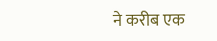ने करीब एक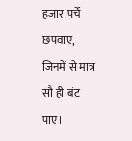हजार पर्चे छपवाए, जिनमें से मात्र सौ ही बंट पाए।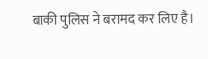बाकी पुलिस ने बरामद कर लिए है।